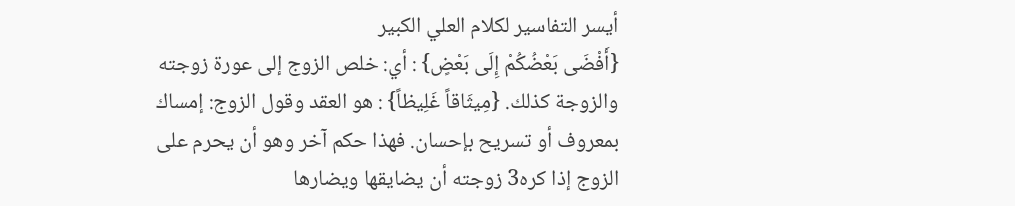أيسر التفاسير لكلام العلي الكبير
{أَفْضَى بَعْضُكُمْ إِلَى بَعْضٍ} : أي: خلص الزوج إلى عورة زوجته والزوجة كذلك. {مِيثَاقاً غَلِيظاً} : هو العقد وقول الزوج: إمساك بمعروف أو تسريح بإحسان. فهذا حكم آخر وهو أن يحرم على الزوج إذا كره3 زوجته أن يضايقها ويضارها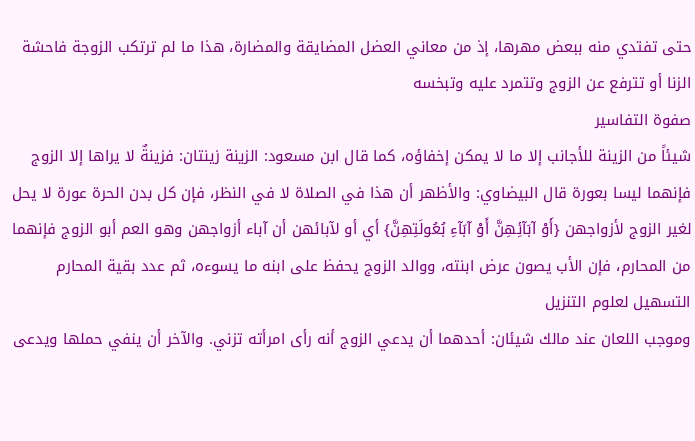حتى تفتدي منه ببعض مهرها، إذ من معاني العضل المضايقة والمضارة، هذا ما لم ترتكب الزوجة فاحشة الزنا أو تترفع عن الزوج وتتمرد عليه وتبخسه
صفوة التفاسير
شيئاً من الزينة للأجانب إلا ما لا يمكن إخفاؤه، كما قال ابن مسعود: الزينة زينتان: فزينةٌ لا يراها إلا الزوج فإنهما ليسا بعورة قال البيضاوي: والأظهر أن هذا في الصلاة لا في النظر، فإن كل بدن الحرة عورة لا يحل لغير الزوج لأزواجهن {أَوْ آبَآئِهِنَّ أَوْ آبَآءِ بُعُولَتِهِنَّ} أي أو لآبائهن أن آباء أزواجهن وهو العم أبو الزوج فإنهما من المحارم، فإن الأب يصون عرض ابنته، ووالد الزوج يحفظ على ابنه ما يسوءه، ثم عدد بقية المحارم
التسهيل لعلوم التنزيل
وموجب اللعان عند مالك شيئان: أحدهما أن يدعي الزوج أنه رأى امرأته تزني. والآخر أن ينفي حملها ويدعى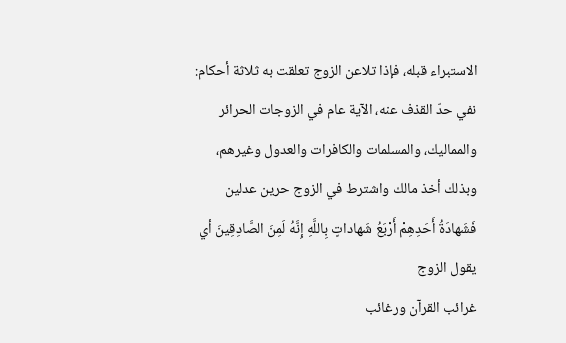الاستبراء قبله، فإذا تلاعن الزوج تعلقت به ثلاثة أحكام: نفي حدّ القذف عنه، الآية عام في الزوجات الحرائر والمماليك، والمسلمات والكافرات والعدول وغيرهم، وبذلك أخذ مالك واشترط في الزوج حرين عدلين فَشَهادَةُ أَحَدِهِمْ أَرْبَعُ شَهاداتٍ بِاللَّهِ إِنَّهُ لَمِنَ الصَّادِقِينَ أي يقول الزوج
غرائب القرآن ورغائب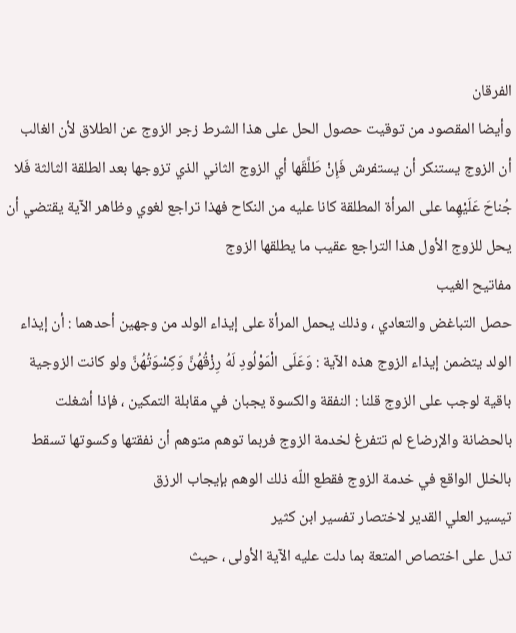الفرقان
وأيضا المقصود من توقيت حصول الحل على هذا الشرط زجر الزوج عن الطلاق لأن الغالب أن الزوج يستنكر أن يستفرش فَإِنْ طَلَّقَها أي الزوج الثاني الذي تزوجها بعد الطلقة الثالثة فَلا جُناحَ عَلَيْهِما على المرأة المطلقة كانا عليه من النكاح فهذا تراجع لغوي وظاهر الآية يقتضي أن يحل للزوج الأول هذا التراجع عقيب ما يطلقها الزوج
مفاتيح الغيب
حصل التباغض والتعادي ، وذلك يحمل المرأة على إيذاء الولد من وجهين أحدهما : أن إيذاء الولد يتضمن إيذاء الزوج هذه الآية : وَعَلَى الْمَوْلُودِ لَهُ رِزْقُهُنَّ وَكِسْوَتُهُنَّ ولو كانت الزوجية باقية لوجب على الزوج قلنا : النفقة والكسوة يجبان في مقابلة التمكين ، فإذا أشغلت بالحضانة والإرضاع لم تتفرغ لخدمة الزوج فربما توهم متوهم أن نفقتها وكسوتها تسقط بالخلل الواقع في خدمة الزوج فقطع اللّه ذلك الوهم بإيجاب الرزق
تيسير العلي القدير لاختصار تفسير ابن كثير
تدل على اختصاص المتعة بما دلت عليه الآية الأولى ، حيث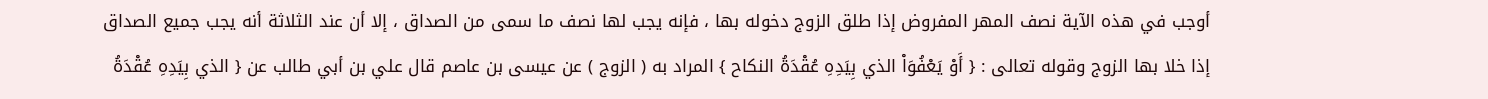أوجب في هذه الآية نصف المهر المفروض إذا طلق الزوج دخوله بها ، فإنه يجب لها نصف ما سمى من الصداق ، إلا أن عند الثلاثة أنه يجب جميع الصداق إذا خلا بها الزوج وقوله تعالى : { أَوْ يَعْفُوَاْ الذي بِيَدِهِ عُقْدَةُ النكاح } المراد به ( الزوج ) عن عيسى بن عاصم قال علي بن أبي طالب عن { الذي بِيَدِهِ عُقْدَةُ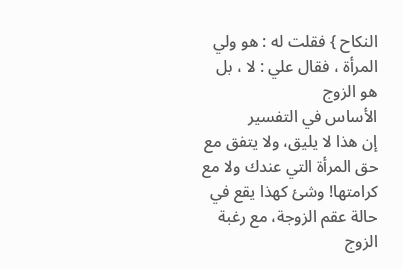النكاح } فقلت له : هو ولي المرأة ، فقال علي : لا ، بل هو الزوج
الأساس في التفسير
إن هذا لا يليق، ولا يتفق مع حق المرأة التي عندك ولا مع كرامتها! وشئ كهذا يقع في حالة عقم الزوجة، مع رغبة الزوج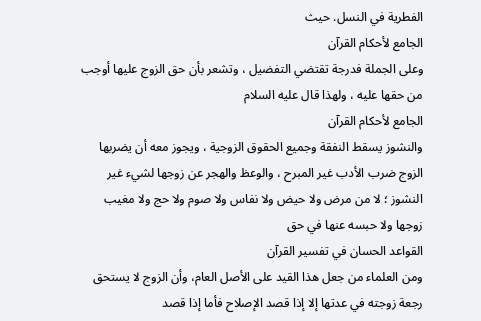الفطرية في النسل. حيث
الجامع لأحكام القرآن
وعلى الجملة فدرجة تقتضي التفضيل ، وتشعر بأن حق الزوج عليها أوجب من حقها عليه ، ولهذا قال عليه السلام
الجامع لأحكام القرآن
والنشوز يسقط النفقة وجميع الحقوق الزوجية ، ويجوز معه أن يضربها الزوج ضرب الأدب غير المبرح ، والوعظ والهجر عن زوجها لشيء غير النشوز ؛ لا من مرض ولا حيض ولا نفاس ولا صوم ولا حج ولا مغيب زوجها ولا حبسه عنها في حق
القواعد الحسان في تفسير القرآن
ومن العلماء من جعل هذا القيد على الأصل العام، وأن الزوج لا يستحق رجعة زوجته في عدتها إلا إذا قصد الإصلاح فأما إذا قصد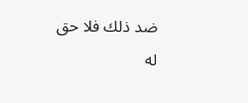ضد ذلك فلا حق له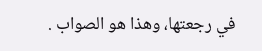في رجعتها، وهذا هو الصواب .